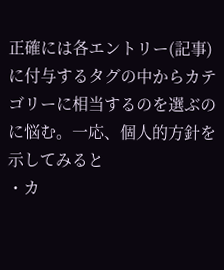正確には各エントリー(記事)に付与するタグの中からカテゴリーに相当するのを選ぶのに悩む。一応、個人的方針を示してみると
・カ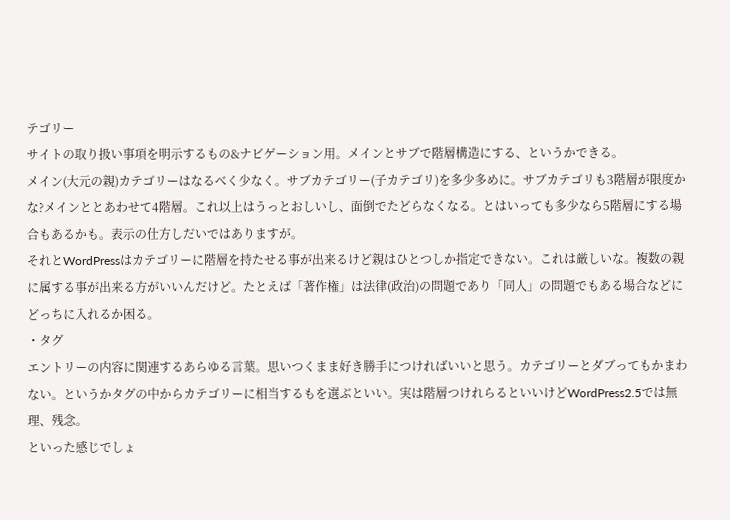テゴリー
サイトの取り扱い事項を明示するもの&ナビゲーション用。メインとサブで階層構造にする、というかできる。
メイン(大元の親)カテゴリーはなるべく少なく。サブカテゴリー(子カテゴリ)を多少多めに。サブカテゴリも3階層が限度かな?メインととあわせて4階層。これ以上はうっとおしいし、面倒でたどらなくなる。とはいっても多少なら5階層にする場合もあるかも。表示の仕方しだいではありますが。
それとWordPressはカテゴリーに階層を持たせる事が出来るけど親はひとつしか指定できない。これは厳しいな。複数の親に属する事が出来る方がいいんだけど。たとえば「著作権」は法律(政治)の問題であり「同人」の問題でもある場合などにどっちに入れるか困る。
・タグ
エントリーの内容に関連するあらゆる言葉。思いつくまま好き勝手につければいいと思う。カテゴリーとダブってもかまわない。というかタグの中からカテゴリーに相当するもを選ぶといい。実は階層つけれらるといいけどWordPress2.5では無理、残念。
といった感じでしょ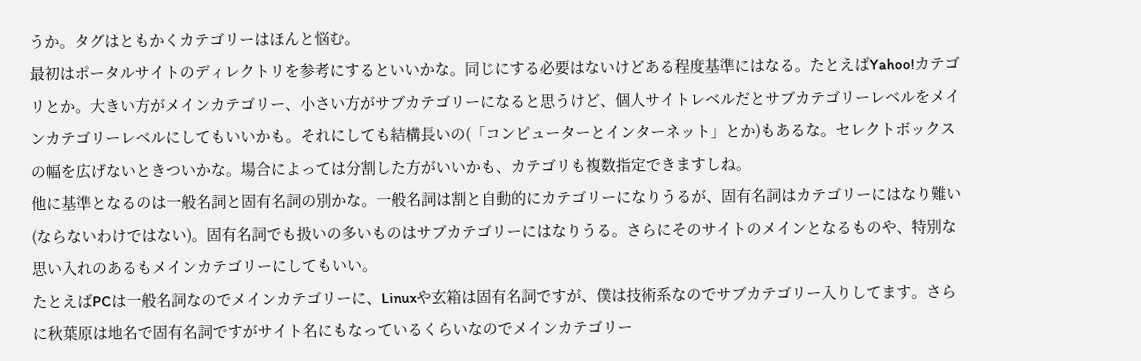うか。タグはともかくカテゴリーはほんと悩む。
最初はポータルサイトのディレクトリを参考にするといいかな。同じにする必要はないけどある程度基準にはなる。たとえばYahoo!カテゴリとか。大きい方がメインカテゴリー、小さい方がサブカテゴリーになると思うけど、個人サイトレベルだとサブカテゴリーレベルをメインカテゴリーレベルにしてもいいかも。それにしても結構長いの(「コンピューターとインターネット」とか)もあるな。セレクトボックスの幅を広げないときついかな。場合によっては分割した方がいいかも、カテゴリも複数指定できますしね。
他に基準となるのは一般名詞と固有名詞の別かな。一般名詞は割と自動的にカテゴリーになりうるが、固有名詞はカテゴリーにはなり難い(ならないわけではない)。固有名詞でも扱いの多いものはサブカテゴリーにはなりうる。さらにそのサイトのメインとなるものや、特別な思い入れのあるもメインカテゴリーにしてもいい。
たとえばPCは一般名詞なのでメインカテゴリーに、Linuxや玄箱は固有名詞ですが、僕は技術系なのでサブカテゴリー入りしてます。さらに秋葉原は地名で固有名詞ですがサイト名にもなっているくらいなのでメインカテゴリー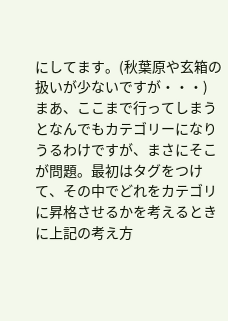にしてます。(秋葉原や玄箱の扱いが少ないですが・・・)
まあ、ここまで行ってしまうとなんでもカテゴリーになりうるわけですが、まさにそこが問題。最初はタグをつけて、その中でどれをカテゴリに昇格させるかを考えるときに上記の考え方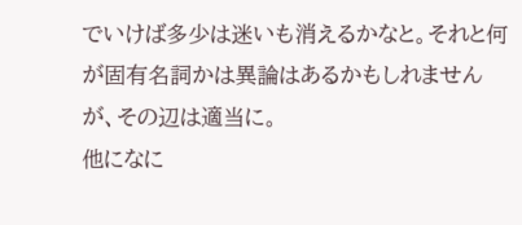でいけば多少は迷いも消えるかなと。それと何が固有名詞かは異論はあるかもしれませんが、その辺は適当に。
他になに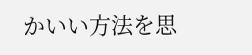かいい方法を思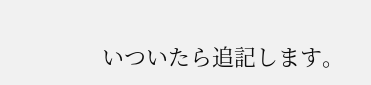いついたら追記します。